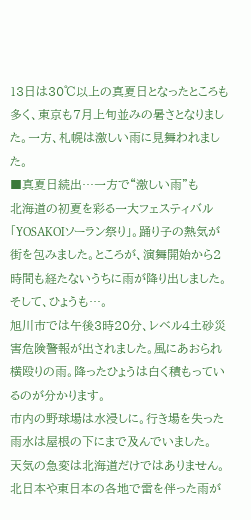13日は30℃以上の真夏日となったところも多く、東京も7月上旬並みの暑さとなりました。一方、札幌は激しい雨に見舞われました。
■真夏日続出…一方で“激しい雨”も
北海道の初夏を彩る一大フェスティバル「YOSAKOIソーラン祭り」。踊り子の熱気が街を包みました。ところが、演舞開始から2時間も経たないうちに雨が降り出しました。そして、ひょうも…。
旭川市では午後3時20分、レベル4土砂災害危険警報が出されました。風にあおられ横殴りの雨。降ったひょうは白く積もっているのが分かります。
市内の野球場は水浸しに。行き場を失った雨水は屋根の下にまで及んでいました。
天気の急変は北海道だけではありません。北日本や東日本の各地で雷を伴った雨が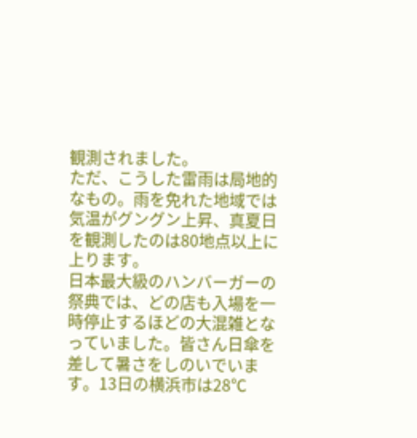観測されました。
ただ、こうした雷雨は局地的なもの。雨を免れた地域では気温がグングン上昇、真夏日を観測したのは80地点以上に上ります。
日本最大級のハンバーガーの祭典では、どの店も入場を一時停止するほどの大混雑となっていました。皆さん日傘を差して暑さをしのいでいます。13日の横浜市は28℃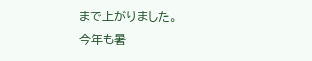まで上がりました。
今年も暑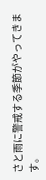さと雨に警戒する季節がやってきます。